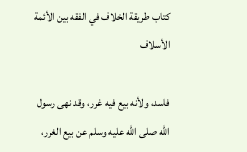كتاب طريقة الخلاف في الفقه بين الأئمة الأسلاف

فاسد، ولأنه بيع فيه غرر، وقد نهى رسول الله صلى الله عليه وسلم عن بيع الغرر،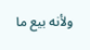ولأنه بيع ما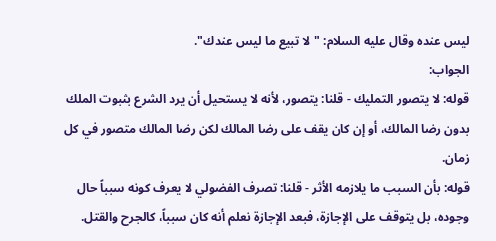ليس عنده وقال عليه السلام: "لا تبيع ما ليس عندك".
الجواب:
قوله: لا يتصور التمليك - قلنا: يتصور، لأنه لا يستحيل أن يرد الشرع بثبوت الملك بدون رضا المالك، أو إن كان يقف على رضا المالك لكن رضا المالك متصور في كل زمان.
قوله: بأن السبب ما يلازمه الأثر - قلنا: تصرف الفضولي لا يعرف كونه سبباً حال وجوده، بل يتوقف على الإجازة، فبعد الإجازة نعلم أنه كان سبباً، كالجرح والقتل.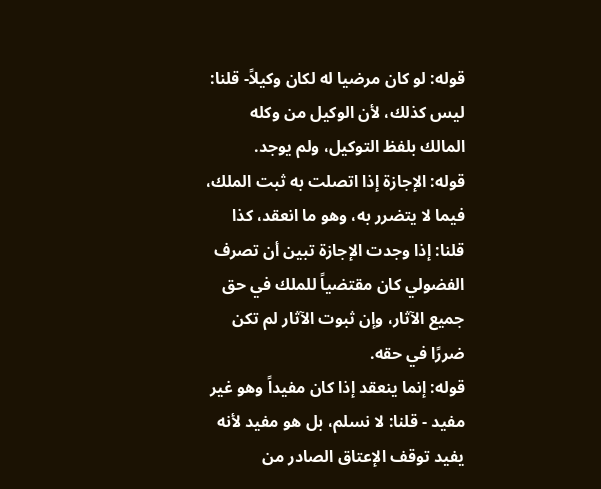قوله: لو كان مرضيا له لكان وكيلاً- قلنا: ليس كذلك، لأن الوكيل من وكله المالك بلفظ التوكيل، ولم يوجد.
قوله: الإجازة إذا اتصلت به ثبت الملك، فيما لا يتضرر به، وهو ما انعقد، كذا قلنا: إذا وجدت الإجازة تبين أن تصرف الفضولي كان مقتضياً للملك في حق جميع الآثار، وإن ثبوت الآثار لم تكن ضررًا في حقه.
قوله: إنما ينعقد إذا كان مفيداً وهو غير مفيد - قلنا: لا نسلم، بل هو مفيد لأنه يفيد توقف الإعتاق الصادر من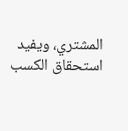المشتري، ويفيد استحقاق الكسب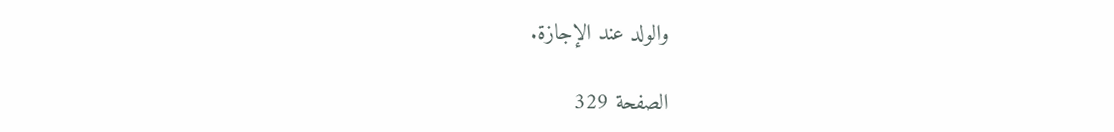والولد عند الإجازة.

الصفحة 329